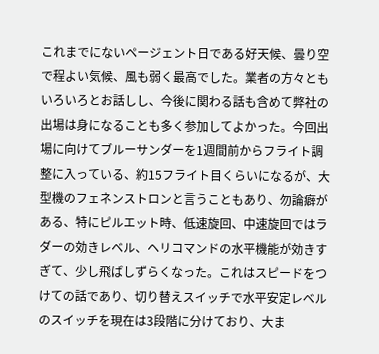これまでにないページェント日である好天候、曇り空で程よい気候、風も弱く最高でした。業者の方々ともいろいろとお話しし、今後に関わる話も含めて弊社の出場は身になることも多く参加してよかった。今回出場に向けてブルーサンダーを1週間前からフライト調整に入っている、約15フライト目くらいになるが、大型機のフェネンストロンと言うこともあり、勿論癖がある、特にピルエット時、低速旋回、中速旋回ではラダーの効きレベル、ヘリコマンドの水平機能が効きすぎて、少し飛ばしずらくなった。これはスピードをつけての話であり、切り替えスイッチで水平安定レベルのスイッチを現在は3段階に分けており、大ま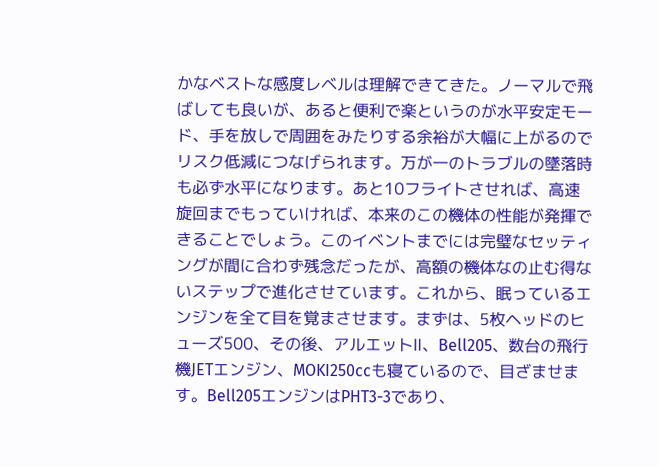かなベストな感度レベルは理解できてきた。ノーマルで飛ばしても良いが、あると便利で楽というのが水平安定モード、手を放しで周囲をみたりする余裕が大幅に上がるのでリスク低減につなげられます。万が一のトラブルの墜落時も必ず水平になります。あと10フライトさせれば、高速旋回までもっていければ、本来のこの機体の性能が発揮できることでしょう。このイベントまでには完璧なセッティングが間に合わず残念だったが、高額の機体なの止む得ないステップで進化させています。これから、眠っているエンジンを全て目を覚まさせます。まずは、5枚ヘッドのヒューズ500、その後、アルエットⅡ、Bell205、数台の飛行機JETエンジン、MOKI250ccも寝ているので、目ざませます。Bell205エンジンはPHT3-3であり、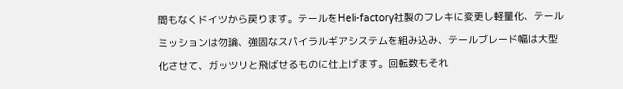間もなくドイツから戻ります。テールをHeli-factory社製のフレキに変更し軽量化、テールミッションは勿論、強固なスパイラルギアシステムを組み込み、テールブレード幅は大型化させて、ガッツリと飛ばせるものに仕上げます。回転数もそれ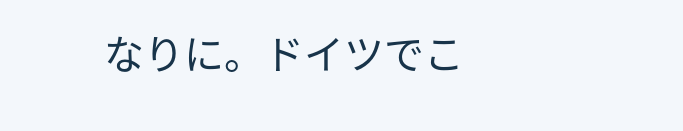なりに。ドイツでこ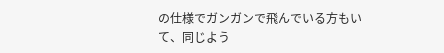の仕様でガンガンで飛んでいる方もいて、同じよう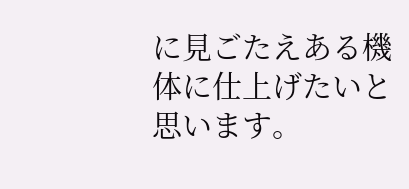に見ごたえある機体に仕上げたいと思います。